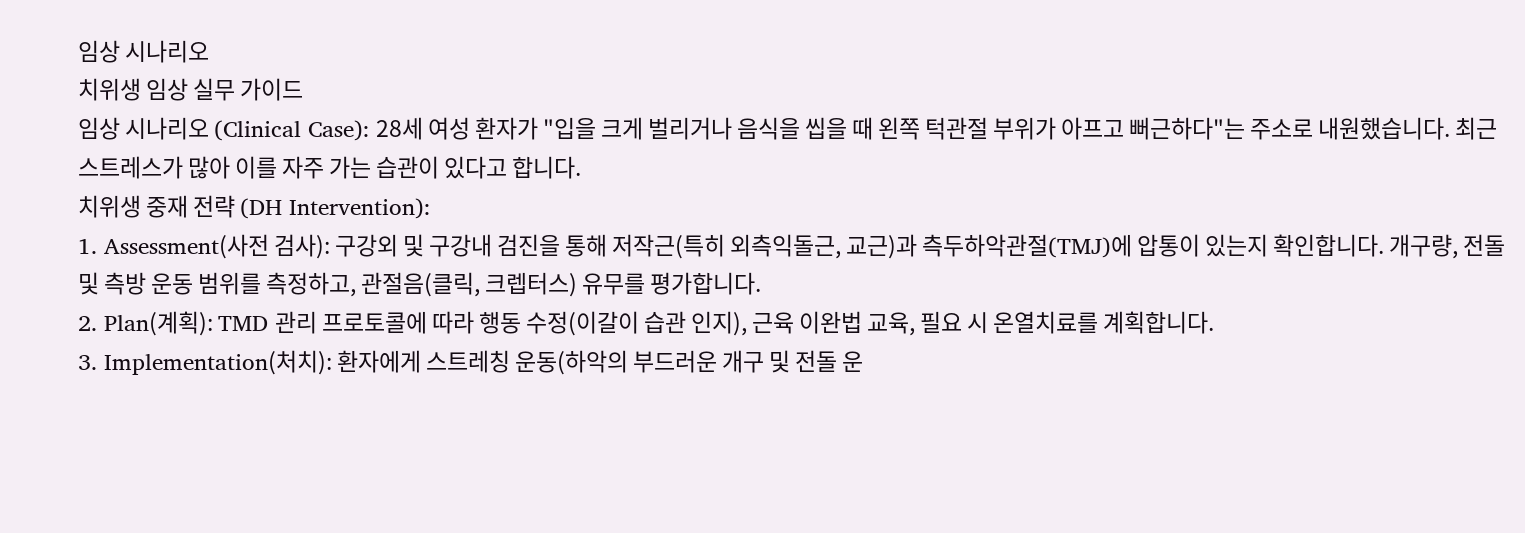임상 시나리오
치위생 임상 실무 가이드
임상 시나리오 (Clinical Case): 28세 여성 환자가 "입을 크게 벌리거나 음식을 씹을 때 왼쪽 턱관절 부위가 아프고 뻐근하다"는 주소로 내원했습니다. 최근 스트레스가 많아 이를 자주 가는 습관이 있다고 합니다.
치위생 중재 전략 (DH Intervention):
1. Assessment(사전 검사): 구강외 및 구강내 검진을 통해 저작근(특히 외측익돌근, 교근)과 측두하악관절(TMJ)에 압통이 있는지 확인합니다. 개구량, 전돌 및 측방 운동 범위를 측정하고, 관절음(클릭, 크렙터스) 유무를 평가합니다.
2. Plan(계획): TMD 관리 프로토콜에 따라 행동 수정(이갈이 습관 인지), 근육 이완법 교육, 필요 시 온열치료를 계획합니다.
3. Implementation(처치): 환자에게 스트레칭 운동(하악의 부드러운 개구 및 전돌 운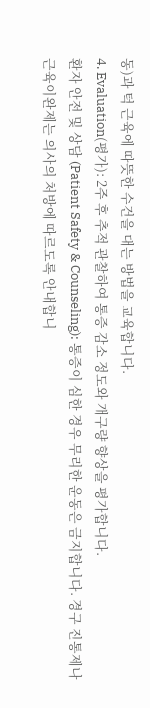동)과 턱 근육에 따뜻한 수건을 대는 방법을 교육합니다.
4. Evaluation(평가): 2주 후 추적 관찰하여 통증 감소 정도와 개구량 향상을 평가합니다.
환자 안전 및 상담 (Patient Safety & Counseling): 통증이 심한 경우 무리한 운동은 금지합니다. 경구 진통제나 근육이완제는 의사의 처방에 따르도록 안내합니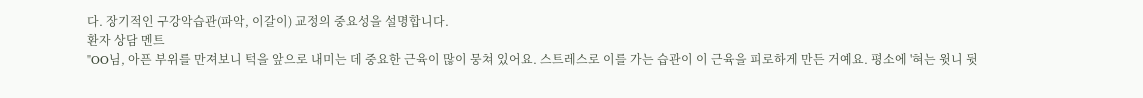다. 장기적인 구강악습관(파악, 이갈이) 교정의 중요성을 설명합니다.
환자 상담 멘트
"OO님, 아픈 부위를 만져보니 턱을 앞으로 내미는 데 중요한 근육이 많이 뭉쳐 있어요. 스트레스로 이를 가는 습관이 이 근육을 피로하게 만든 거예요. 평소에 '혀는 윗니 뒷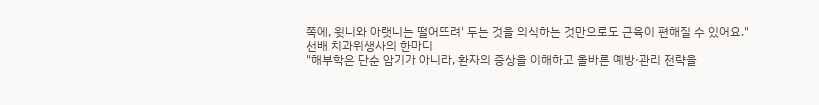쪽에, 윗니와 아랫니는 떨어뜨려' 두는 것을 의식하는 것만으로도 근육이 편해질 수 있어요."
선배 치과위생사의 한마디
"해부학은 단순 암기가 아니라, 환자의 증상을 이해하고 올바른 예방·관리 전략을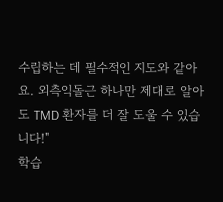수립하는 데 필수적인 지도와 같아요. 외측익돌근 하나만 제대로 알아도 TMD 환자를 더 잘 도울 수 있습니다!"
학습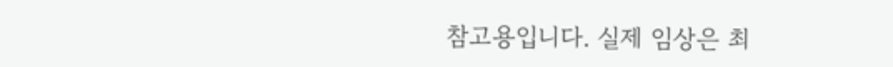참고용입니다. 실제 임상은 최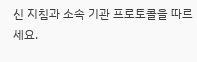신 지침과 소속 기관 프로토콜을 따르세요.